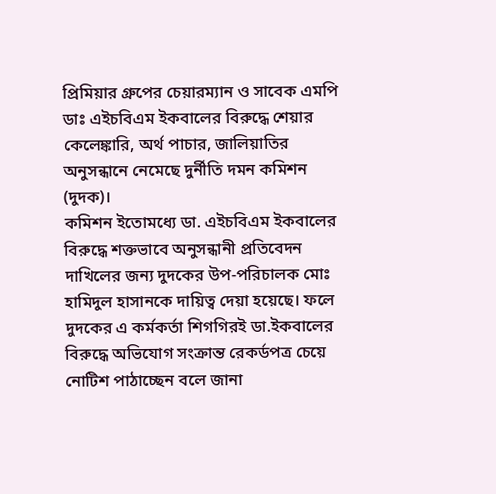প্রিমিয়ার গ্রুপের চেয়ারম্যান ও সাবেক এমপি ডাঃ এইচবিএম ইকবালের বিরুদ্ধে শেয়ার কেলেঙ্কারি, অর্থ পাচার, জালিয়াতির অনুসন্ধানে নেমেছে দুর্নীতি দমন কমিশন (দুদক)।
কমিশন ইতোমধ্যে ডা. এইচবিএম ইকবালের বিরুদ্ধে শক্তভাবে অনুসন্ধানী প্রতিবেদন দাখিলের জন্য দুদকের উপ-পরিচালক মোঃ হামিদুল হাসানকে দায়িত্ব দেয়া হয়েছে। ফলে দুদকের এ কর্মকর্তা শিগগিরই ডা.ইকবালের বিরুদ্ধে অভিযোগ সংক্রান্ত রেকর্ডপত্র চেয়ে নোটিশ পাঠাচ্ছেন বলে জানা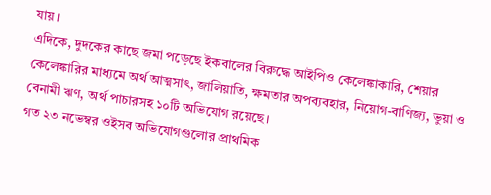যায়।
এদিকে, দুদকের কাছে জমা পড়েছে ইকবালের বিরুদ্ধে আইপিও কেলেঙ্কাকারি, শেয়ার কেলেঙ্কারির মাধ্যমে অর্থ আত্মসাৎ, জালিয়াতি, ক্ষমতার অপব্যবহার, নিয়োগ-বাণিজ্য, ভুয়া ও বেনামী ঋণ, অর্থ পাচারসহ ১০টি অভিযোগ রয়েছে।
গত ২৩ নভেম্বর ওইসব অভিযোগগুলোর প্রাথমিক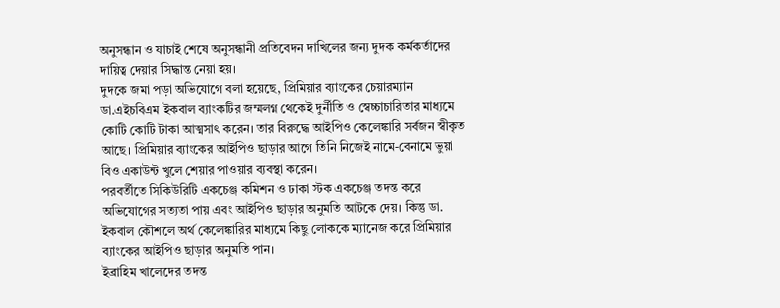অনুসন্ধান ও যাচাই শেষে অনুসন্ধানী প্রতিবেদন দাখিলের জন্য দুদক কর্মকর্তাদের দায়িত্ব দেয়ার সিদ্ধান্ত নেয়া হয়।
দুদকে জমা পড়া অভিযোগে বলা হয়েছে, প্রিমিয়ার ব্যাংকের চেয়ারম্যান ডা.এইচবিএম ইকবাল ব্যাংকটির জম্মলগ্ন থেকেই দুর্নীতি ও স্বেচ্চাচারিতার মাধ্যমে কোটি কোটি টাকা আত্মসাৎ করেন। তার বিরুদ্ধে আইপিও কেলেঙ্কারি সর্বজন স্বীকৃত আছে। প্রিমিয়ার ব্যাংকের আইপিও ছাড়ার আগে তিনি নিজেই নামে-বেনামে ভুয়া বিও একাউন্ট খুলে শেয়ার পাওয়ার ব্যবস্থা করেন।
পরবর্তীতে সিকিউরিটি একচেঞ্জ কমিশন ও ঢাকা স্টক একচেঞ্জ তদন্ত করে অভিযোগের সত্যতা পায় এবং আইপিও ছাড়ার অনুমতি আটকে দেয়। কিন্তু ডা. ইকবাল কৌশলে অর্থ কেলেঙ্কারির মাধ্যমে কিছু লোককে ম্যানেজ করে প্রিমিয়ার ব্যাংকের আইপিও ছাড়ার অনুমতি পান।
ইব্রাহিম খালেদের তদন্ত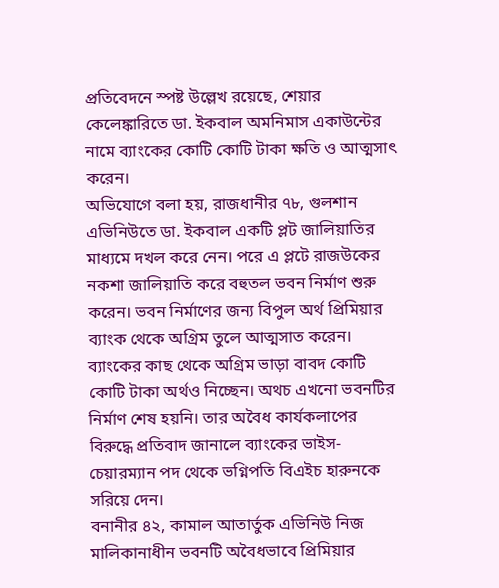প্রতিবেদনে স্পষ্ট উল্লেখ রয়েছে, শেয়ার কেলেঙ্কারিতে ডা. ইকবাল অমনিমাস একাউন্টের নামে ব্যাংকের কোটি কোটি টাকা ক্ষতি ও আত্মসাৎ করেন।
অভিযোগে বলা হয়, রাজধানীর ৭৮, গুলশান এভিনিউতে ডা. ইকবাল একটি প্লট জালিয়াতির মাধ্যমে দখল করে নেন। পরে এ প্লটে রাজউকের নকশা জালিয়াতি করে বহুতল ভবন নির্মাণ শুরু করেন। ভবন নির্মাণের জন্য বিপুল অর্থ প্রিমিয়ার ব্যাংক থেকে অগ্রিম তুলে আত্মসাত করেন। ব্যাংকের কাছ থেকে অগ্রিম ভাড়া বাবদ কোটি কোটি টাকা অর্থও নিচ্ছেন। অথচ এখনো ভবনটির নির্মাণ শেষ হয়নি। তার অবৈধ কার্যকলাপের বিরুদ্ধে প্রতিবাদ জানালে ব্যাংকের ভাইস-চেয়ারম্যান পদ থেকে ভগ্নিপতি বিএইচ হারুনকে সরিয়ে দেন।
বনানীর ৪২, কামাল আতার্তুক এভিনিউ নিজ মালিকানাধীন ভবনটি অবৈধভাবে প্রিমিয়ার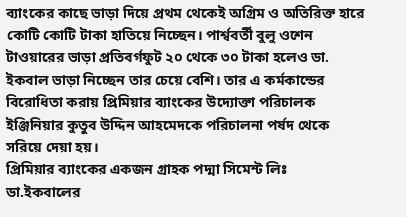ব্যাংকের কাছে ভাড়া দিয়ে প্রথম থেকেই অগ্রিম ও অতিরিক্ত হারে কোটি কোটি টাকা হাতিয়ে নিচ্ছেন। পার্শ্ববর্তী বুলু ওশেন টাওয়ারের ভাড়া প্রতিবর্গফুট ২০ থেকে ৩০ টাকা হলেও ডা. ইকবাল ভাড়া নিচ্ছেন তার চেয়ে বেশি। তার এ কর্মকান্ডের বিরোধিতা করায় প্রিমিয়ার ব্যাংকের উদ্যোক্তা পরিচালক ইঞ্জিনিয়ার কুতুব উদ্দিন আহমেদকে পরিচালনা পর্ষদ থেকে সরিয়ে দেয়া হয়।
প্রিমিয়ার ব্যাংকের একজন গ্রাহক পদ্মা সিমেন্ট লিঃ ডা.ইকবালের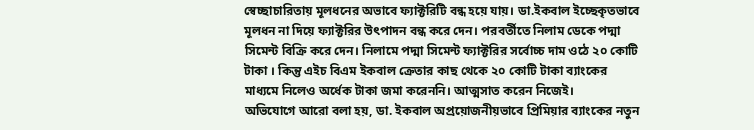স্বেচ্ছাচারিতায় মূলধনের অভাবে ফ্যাক্টরিটি বন্ধ হয়ে যায়। ডা.ইকবাল ইচ্ছেকৃতভাবে মূলধন না দিয়ে ফ্যাক্টরির উৎপাদন বন্ধ করে দেন। পরবর্তীতে নিলাম ডেকে পদ্মা সিমেন্ট বিক্রি করে দেন। নিলামে পদ্মা সিমেন্ট ফ্যাক্টরির সর্বোচ্চ দাম ওঠে ২০ কোটি টাকা । কিন্তু এইচ বিএম ইকবাল ক্রেতার কাছ থেকে ২০ কোটি টাকা ব্যাংকের মাধ্যমে নিলেও অর্ধেক টাকা জমা করেননি। আত্মসাত করেন নিজেই।
অভিযোগে আরো বলা হয়, ডা. ইকবাল অপ্রয়োজনীয়ভাবে প্রিমিয়ার ব্যাংকের নতুন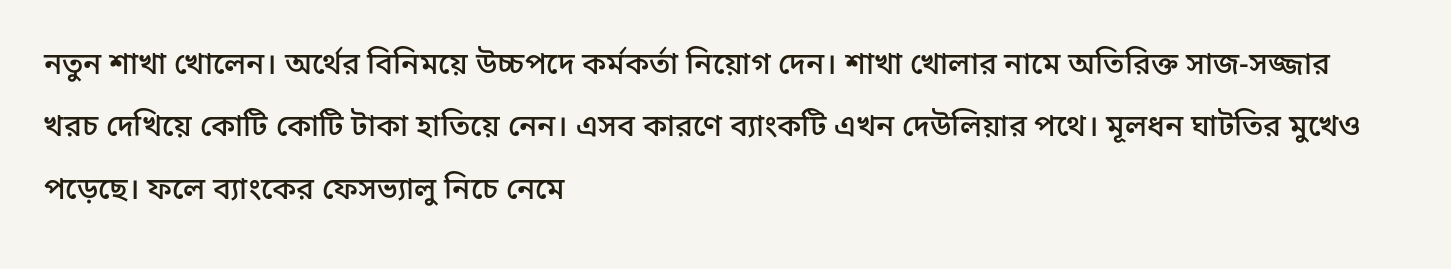নতুন শাখা খোলেন। অর্থের বিনিময়ে উচ্চপদে কর্মকর্তা নিয়োগ দেন। শাখা খোলার নামে অতিরিক্ত সাজ-সজ্জার খরচ দেখিয়ে কোটি কোটি টাকা হাতিয়ে নেন। এসব কারণে ব্যাংকটি এখন দেউলিয়ার পথে। মূলধন ঘাটতির মুখেও পড়েছে। ফলে ব্যাংকের ফেসভ্যালু নিচে নেমে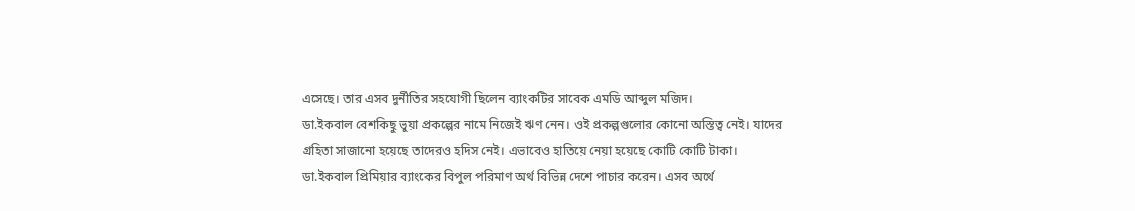এসেছে। তার এসব দুর্নীতির সহযোগী ছিলেন ব্যাংকটির সাবেক এমডি আব্দুল মজিদ।
ডা.ইকবাল বেশকিছু ভুয়া প্রকল্পের নামে নিজেই ঋণ নেন। ওই প্রকল্পগুলোর কোনো অস্তিত্ব নেই। যাদের গ্রহিতা সাজানো হয়েছে তাদেরও হদিস নেই। এভাবেও হাতিয়ে নেয়া হয়েছে কোটি কোটি টাকা।
ডা.ইকবাল প্রিমিয়ার ব্যাংকের বিপুল পরিমাণ অর্থ বিভিন্ন দেশে পাচার করেন। এসব অর্থে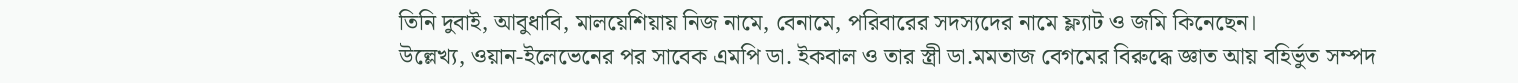তিনি দুবাই, আবুধাবি, মালয়েশিয়ায় নিজ নামে, বেনামে, পরিবারের সদস্যদের নামে ফ্ল্যাট ও জমি কিনেছেন।
উল্লেখ্য, ওয়ান-ইলেভেনের পর সাবেক এমপি ডা. ইকবাল ও তার স্ত্রী ডা.মমতাজ বেগমের বিরুদ্ধে জ্ঞাত আয় বহির্ভুত সম্পদ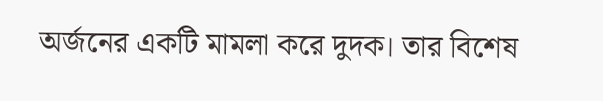অর্জনের একটি মামলা করে দুদক। তার বিশেষ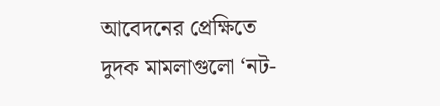আবেদনের প্রেক্ষিতে দুদক মামলাগুলো ‘নট-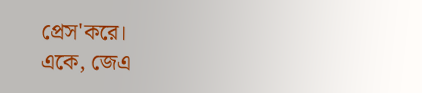প্রেস'করে।
একে, জেএ